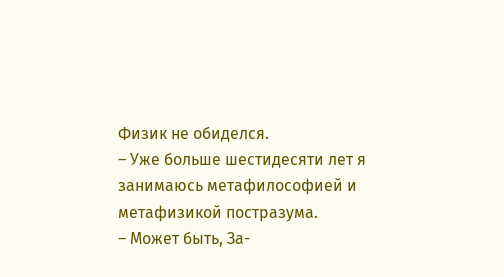Физик не обиделся.
– Уже больше шестидесяти лет я занимаюсь метафилософией и метафизикой постразума.
– Может быть, За-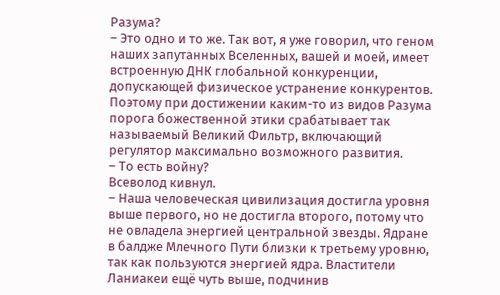Разума?
– Это одно и то же. Так вот, я уже говорил, что геном наших запутанных Вселенных, вашей и моей, имеет встроенную ДНК глобальной конкуренции, допускающей физическое устранение конкурентов. Поэтому при достижении каким-то из видов Разума порога божественной этики срабатывает так называемый Великий Фильтр, включающий регулятор максимально возможного развития.
– То есть войну?
Всеволод кивнул.
– Наша человеческая цивилизация достигла уровня выше первого, но не достигла второго, потому что не овладела энергией центральной звезды. Ядране в балдже Млечного Пути близки к третьему уровню, так как пользуются энергией ядра. Властители Ланиакеи ещё чуть выше, подчинив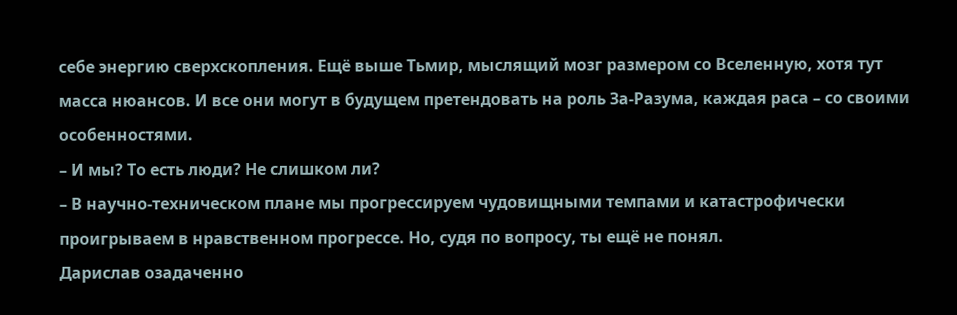себе энергию сверхскопления. Ещё выше Тьмир, мыслящий мозг размером со Вселенную, хотя тут масса нюансов. И все они могут в будущем претендовать на роль За-Разума, каждая раса – со своими особенностями.
– И мы? То есть люди? Не слишком ли?
– В научно-техническом плане мы прогрессируем чудовищными темпами и катастрофически проигрываем в нравственном прогрессе. Но, судя по вопросу, ты ещё не понял.
Дарислав озадаченно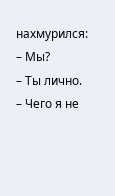нахмурился:
– Мы?
– Ты лично.
– Чего я не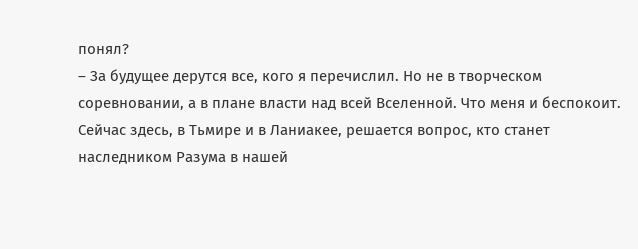понял?
– За будущее дерутся все, кого я перечислил. Но не в творческом соревновании, а в плане власти над всей Вселенной. Что меня и беспокоит. Сейчас здесь, в Тьмире и в Ланиакее, решается вопрос, кто станет наследником Разума в нашей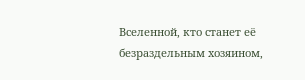Вселенной, кто станет её безраздельным хозяином,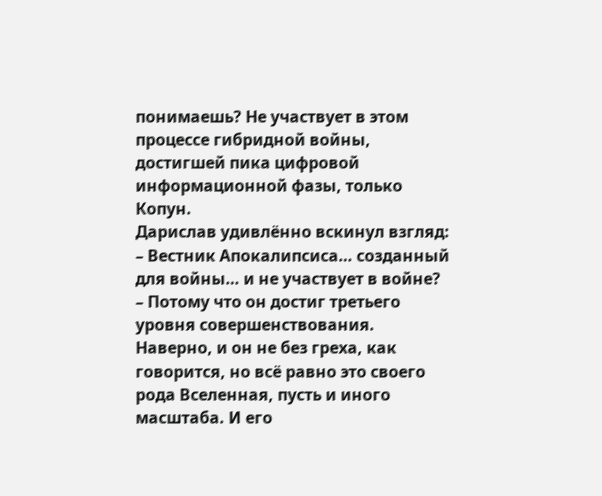понимаешь? Не участвует в этом процессе гибридной войны, достигшей пика цифровой информационной фазы, только Копун.
Дарислав удивлённо вскинул взгляд:
– Вестник Апокалипсиса… созданный для войны… и не участвует в войне?
– Потому что он достиг третьего уровня совершенствования. Наверно, и он не без греха, как говорится, но всё равно это своего рода Вселенная, пусть и иного масштаба. И его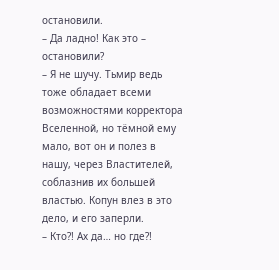остановили.
– Да ладно! Как это – остановили?
– Я не шучу. Тьмир ведь тоже обладает всеми возможностями корректора Вселенной, но тёмной ему мало, вот он и полез в нашу, через Властителей, соблазнив их большей властью. Копун влез в это дело, и его заперли.
– Кто?! Ах да… но где?!